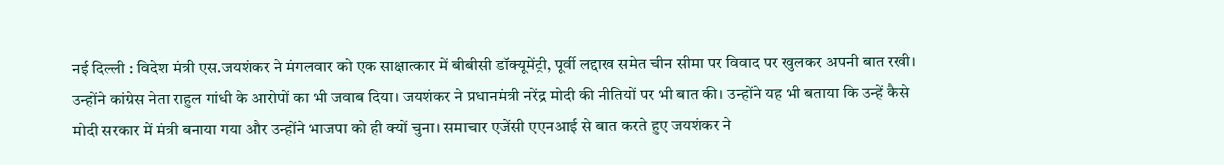नई दिल्ली : विदेश मंत्री एस.जयशंकर ने मंगलवार को एक साक्षात्कार में बीबीसी डॉक्यूमेंट्री, पूर्वी लद्दाख समेत चीन सीमा पर विवाद पर खुलकर अपनी बात रखी। उन्होंने कांग्रेस नेता राहुल गांधी के आरोपों का भी जवाब दिया। जयशंकर ने प्रधानमंत्री नरेंद्र मोदी की नीतियों पर भी बात की। उन्होंने यह भी बताया कि उन्हें कैसे मोदी सरकार में मंत्री बनाया गया और उन्होंने भाजपा को ही क्यों चुना। समाचार एजेंसी एएनआई से बात करते हुए जयशंकर ने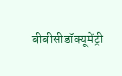बीबीसीडॉक्यूमेंट्री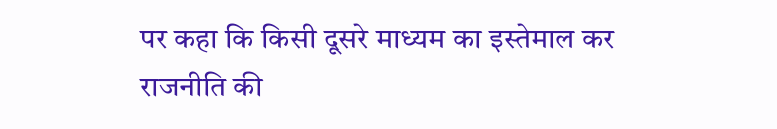पर कहा कि किसी दूसरे माध्यम का इस्तेमाल कर राजनीति की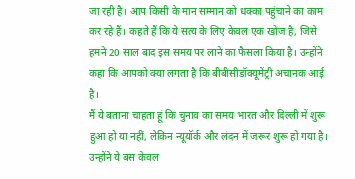जा रही है। आप किसी के मान सम्मान को धक्का पहुंचाने का काम कर रहे हैं। कहते हैं कि ये सत्य के लिए केवल एक खोज है, जिसे हमने 20 साल बाद इस समय पर लाने का फैसला किया है। उन्होंने कहा कि आपको क्या लगता है कि बीबीसीडॉक्यूमेंट्री अचानक आई है।
मैं ये बताना चाहता हूं कि चुनाव का समय भारत और दिल्ली में शुरू हुआ हो या नहीं, लेकिन न्यूयॉर्क और लंदन में जरूर शुरू हो गया है। उन्होंने ये बस केवल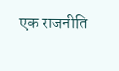एक राजनीति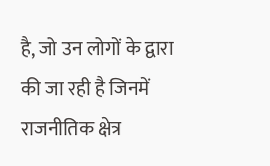है, जो उन लोगों के द्वारा की जा रही है जिनमें राजनीतिक क्षेत्र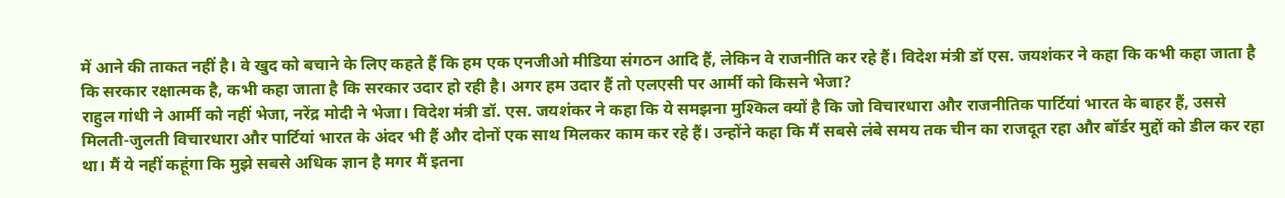में आने की ताकत नहीं है। वे खुद को बचाने के लिए कहते हैं कि हम एक एनजीओ मीडिया संगठन आदि हैं, लेकिन वे राजनीति कर रहे हैं। विदेश मंत्री डॉ एस. जयशंकर ने कहा कि कभी कहा जाता है कि सरकार रक्षात्मक है, कभी कहा जाता है कि सरकार उदार हो रही है। अगर हम उदार हैं तो एलएसी पर आर्मी को किसने भेजा?
राहुल गांधी ने आर्मी को नहीं भेजा, नरेंद्र मोदी ने भेजा। विदेश मंत्री डॉ. एस. जयशंकर ने कहा कि ये समझना मुश्किल क्यों है कि जो विचारधारा और राजनीतिक पार्टियां भारत के बाहर हैं, उससे मिलती-जुलती विचारधारा और पार्टियां भारत के अंदर भी हैं और दोनों एक साथ मिलकर काम कर रहे हैं। उन्होंने कहा कि मैं सबसे लंबे समय तक चीन का राजदूत रहा और बॉर्डर मुद्दों को डील कर रहा था। मैं ये नहीं कहूंगा कि मुझे सबसे अधिक ज्ञान है मगर मैं इतना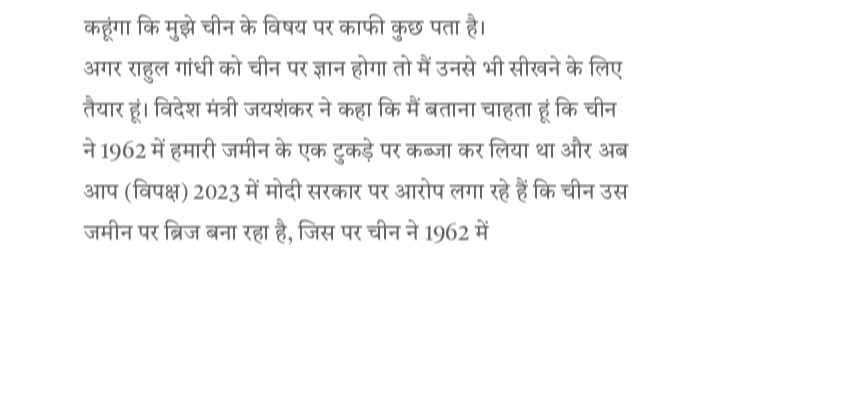कहूंगा कि मुझे चीन के विषय पर काफी कुछ पता है।
अगर राहुल गांधी को चीन पर ज्ञान होगा तो मैं उनसे भी सीखने के लिए तैयार हूं। विदेश मंत्री जयशंकर ने कहा कि मैं बताना चाहता हूं कि चीन ने 1962 में हमारी जमीन के एक टुकड़े पर कब्जा कर लिया था और अब आप (विपक्ष) 2023 में मोदी सरकार पर आरोप लगा रहे हैं कि चीन उस जमीन पर ब्रिज बना रहा है, जिस पर चीन ने 1962 में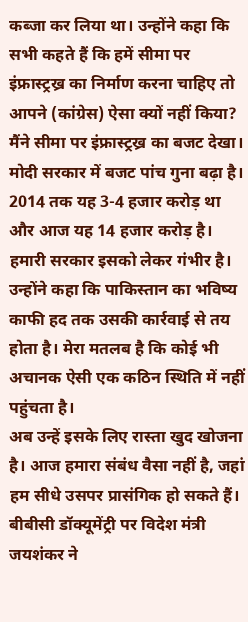कब्जा कर लिया था। उन्होंने कहा कि सभी कहते हैं कि हमें सीमा पर इंफ्रास्ट्रख्र का निर्माण करना चाहिए तो आपने (कांग्रेस) ऐसा क्यों नहीं किया? मैंने सीमा पर इंफ्रास्ट्रख्र का बजट देखा। मोदी सरकार में बजट पांच गुना बढ़ा है। 2014 तक यह 3-4 हजार करोड़ था और आज यह 14 हजार करोड़ है। हमारी सरकार इसको लेकर गंभीर है। उन्होंने कहा कि पाकिस्तान का भविष्य काफी हद तक उसकी कार्रवाई से तय होता है। मेरा मतलब है कि कोई भी अचानक ऐसी एक कठिन स्थिति में नहीं पहुंचता है।
अब उन्हें इसके लिए रास्ता खुद खोजना है। आज हमारा संबंध वैसा नहीं है, जहां हम सीधे उसपर प्रासंगिक हो सकते हैं। बीबीसी डॉक्यूमेंट्री पर विदेश मंत्री जयशंकर ने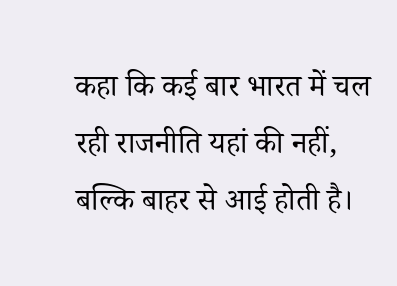कहा कि कई बार भारत में चल रही राजनीति यहां की नहीं, बल्कि बाहर से आई होती है।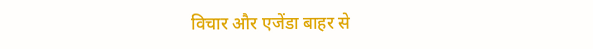विचार और एजेंडा बाहर से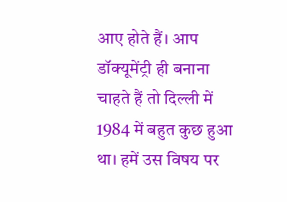आए होते हैं। आप डॉक्यूमेंट्री ही बनाना चाहते हैं तो दिल्ली में 1984 में बहुत कुछ हुआ था। हमें उस विषय पर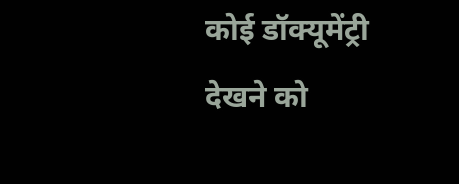कोई डॉक्यूमेंट्री देखने को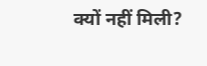क्यों नहीं मिली?